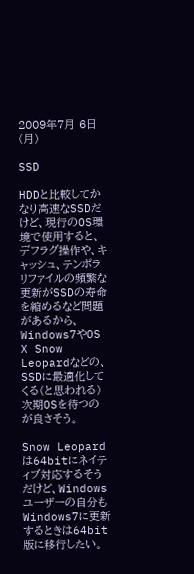2009年7月 6日 (月)

SSD

HDDと比較してかなり高速なSSDだけど、現行のOS環境で使用すると、デフラグ操作や、キャッシュ、テンポラリファイルの頻繁な更新がSSDの寿命を縮めるなど問題があるから、Windows7やOS X Snow Leopardなどの、SSDに最適化してくる(と思われる)次期OSを待つのが良さそう。

Snow Leopardは64bitにネイティブ対応するそうだけど、Windowsユーザーの自分もWindows7に更新するときは64bit版に移行したい。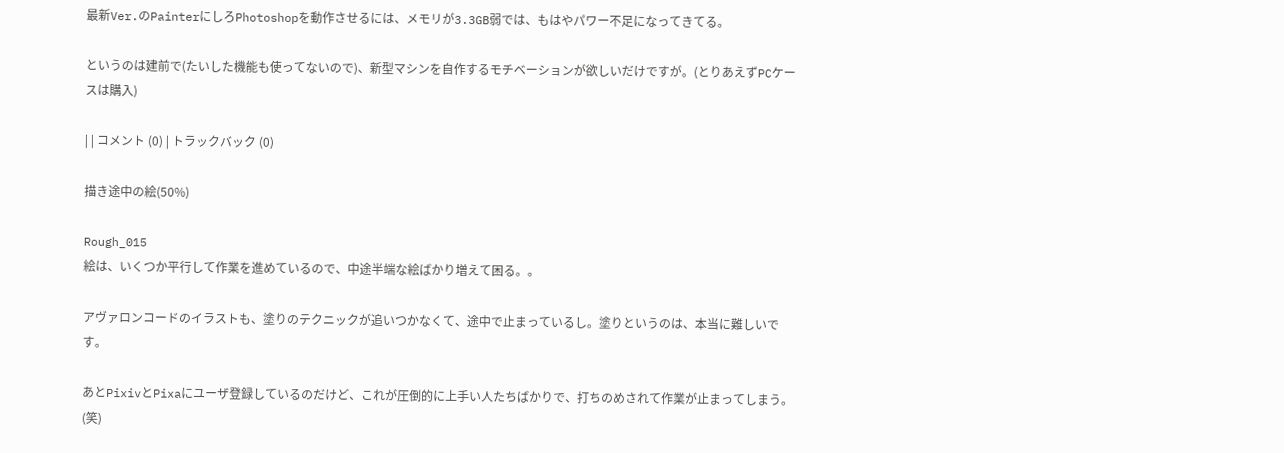最新Ver.のPainterにしろPhotoshopを動作させるには、メモリが3.3GB弱では、もはやパワー不足になってきてる。

というのは建前で(たいした機能も使ってないので)、新型マシンを自作するモチベーションが欲しいだけですが。(とりあえずPCケースは購入)

| | コメント (0) | トラックバック (0)

描き途中の絵(50%)

Rough_015
絵は、いくつか平行して作業を進めているので、中途半端な絵ばかり増えて困る。。

アヴァロンコードのイラストも、塗りのテクニックが追いつかなくて、途中で止まっているし。塗りというのは、本当に難しいです。

あとPixivとPixaにユーザ登録しているのだけど、これが圧倒的に上手い人たちばかりで、打ちのめされて作業が止まってしまう。(笑)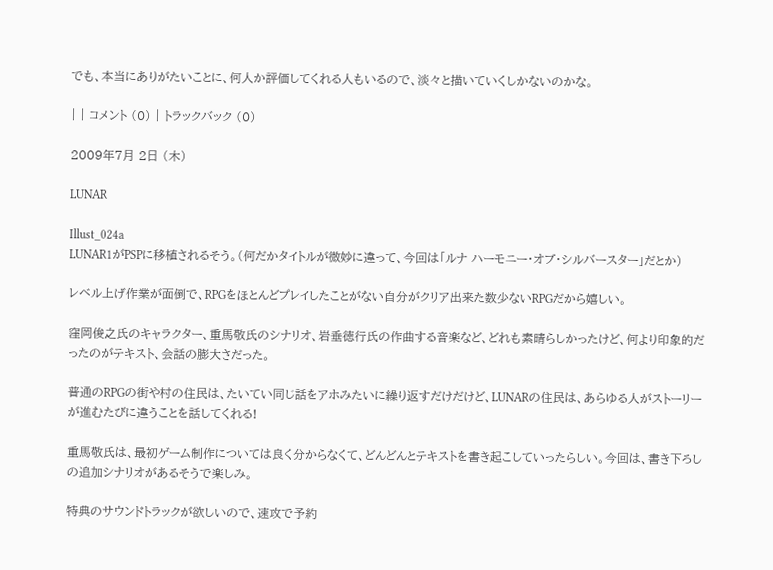でも、本当にありがたいことに、何人か評価してくれる人もいるので、淡々と描いていくしかないのかな。

| | コメント (0) | トラックバック (0)

2009年7月 2日 (木)

LUNAR

Illust_024a
LUNAR1がPSPに移植されるそう。(何だかタイトルが微妙に違って、今回は「ルナ ハーモニー・オブ・シルバースター」だとか)

レベル上げ作業が面倒で、RPGをほとんどプレイしたことがない自分がクリア出来た数少ないRPGだから嬉しい。

窪岡俊之氏のキャラクター、重馬敬氏のシナリオ、岩垂徳行氏の作曲する音楽など、どれも素晴らしかったけど、何より印象的だったのがテキスト、会話の膨大さだった。

普通のRPGの街や村の住民は、たいてい同じ話をアホみたいに繰り返すだけだけど、LUNARの住民は、あらゆる人がストーリーが進むたびに違うことを話してくれる!

重馬敬氏は、最初ゲーム制作については良く分からなくて、どんどんとテキストを書き起こしていったらしい。今回は、書き下ろしの追加シナリオがあるそうで楽しみ。

特典のサウンドトラックが欲しいので、速攻で予約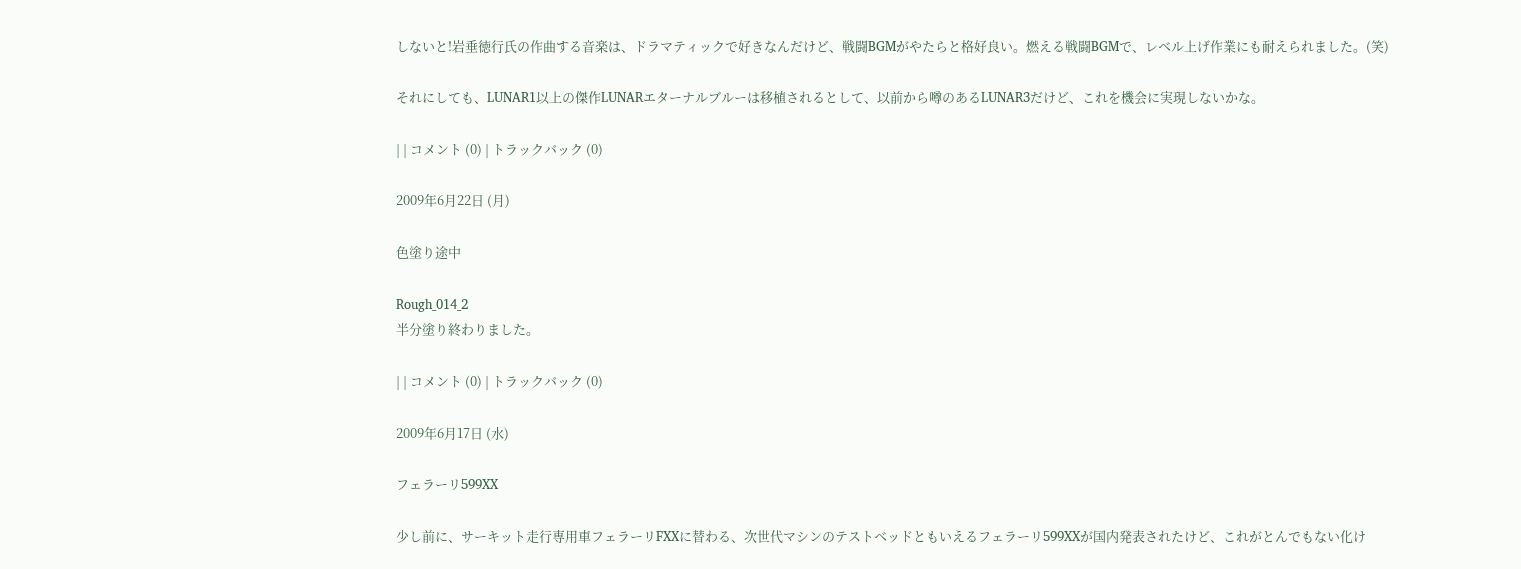しないと!岩垂徳行氏の作曲する音楽は、ドラマティックで好きなんだけど、戦闘BGMがやたらと格好良い。燃える戦闘BGMで、レベル上げ作業にも耐えられました。(笑)

それにしても、LUNAR1以上の傑作LUNARエターナルブルーは移植されるとして、以前から噂のあるLUNAR3だけど、これを機会に実現しないかな。

| | コメント (0) | トラックバック (0)

2009年6月22日 (月)

色塗り途中

Rough_014_2
半分塗り終わりました。

| | コメント (0) | トラックバック (0)

2009年6月17日 (水)

フェラーリ599XX

少し前に、サーキット走行専用車フェラーリFXXに替わる、次世代マシンのテストベッドともいえるフェラーリ599XXが国内発表されたけど、これがとんでもない化け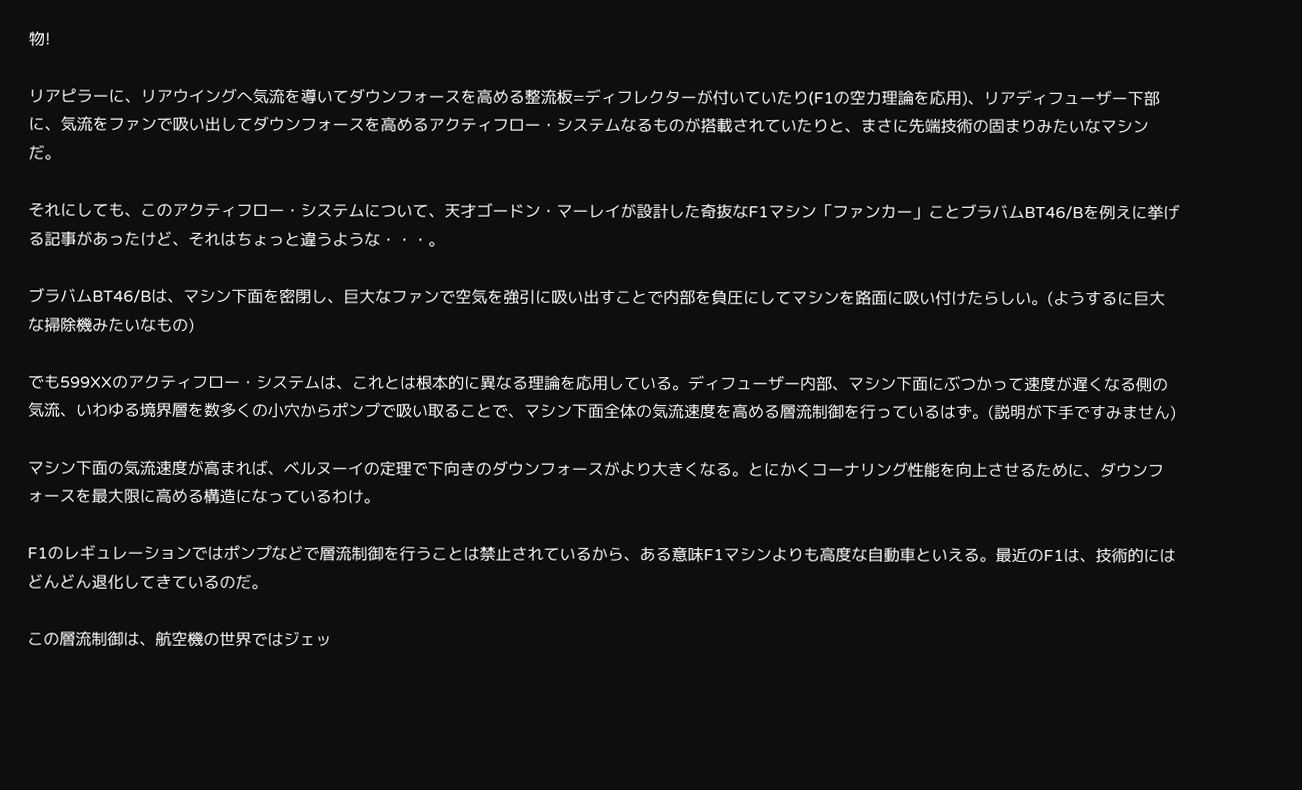物!

リアピラーに、リアウイングへ気流を導いてダウンフォースを高める整流板=ディフレクターが付いていたり(F1の空力理論を応用)、リアディフューザー下部に、気流をファンで吸い出してダウンフォースを高めるアクティフロー・システムなるものが搭載されていたりと、まさに先端技術の固まりみたいなマシンだ。

それにしても、このアクティフロー・システムについて、天才ゴードン・マーレイが設計した奇抜なF1マシン「ファンカー」ことブラバムBT46/Bを例えに挙げる記事があったけど、それはちょっと違うような・・・。

ブラバムBT46/Bは、マシン下面を密閉し、巨大なファンで空気を強引に吸い出すことで内部を負圧にしてマシンを路面に吸い付けたらしい。(ようするに巨大な掃除機みたいなもの)

でも599XXのアクティフロー・システムは、これとは根本的に異なる理論を応用している。ディフューザー内部、マシン下面にぶつかって速度が遅くなる側の気流、いわゆる境界層を数多くの小穴からポンプで吸い取ることで、マシン下面全体の気流速度を高める層流制御を行っているはず。(説明が下手ですみません)

マシン下面の気流速度が高まれば、ベルヌーイの定理で下向きのダウンフォースがより大きくなる。とにかくコーナリング性能を向上させるために、ダウンフォースを最大限に高める構造になっているわけ。

F1のレギュレーションではポンプなどで層流制御を行うことは禁止されているから、ある意味F1マシンよりも高度な自動車といえる。最近のF1は、技術的にはどんどん退化してきているのだ。

この層流制御は、航空機の世界ではジェッ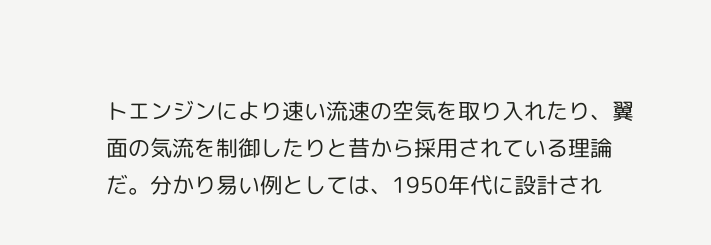トエンジンにより速い流速の空気を取り入れたり、翼面の気流を制御したりと昔から採用されている理論だ。分かり易い例としては、1950年代に設計され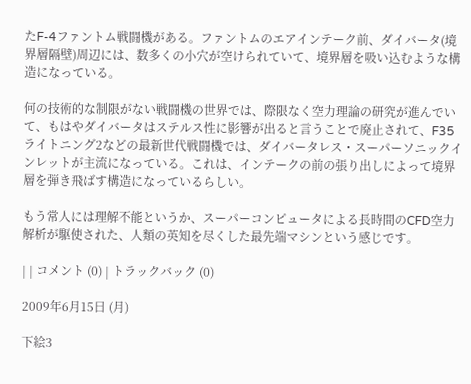たF-4ファントム戦闘機がある。ファントムのエアインテーク前、ダイバータ(境界層隔壁)周辺には、数多くの小穴が空けられていて、境界層を吸い込むような構造になっている。

何の技術的な制限がない戦闘機の世界では、際限なく空力理論の研究が進んでいて、もはやダイバータはステルス性に影響が出ると言うことで廃止されて、F35ライトニング2などの最新世代戦闘機では、ダイバータレス・スーパーソニックインレットが主流になっている。これは、インテークの前の張り出しによって境界層を弾き飛ばす構造になっているらしい。

もう常人には理解不能というか、スーパーコンピュータによる長時間のCFD空力解析が駆使された、人類の英知を尽くした最先端マシンという感じです。

| | コメント (0) | トラックバック (0)

2009年6月15日 (月)

下絵3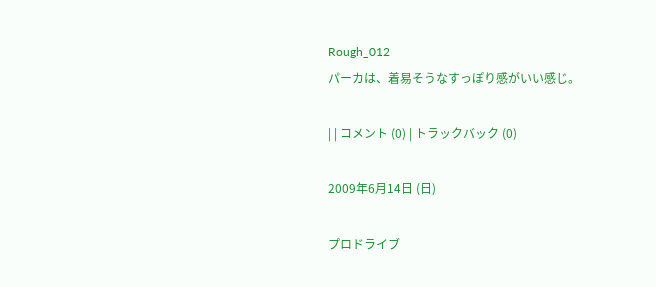Rough_012
パーカは、着易そうなすっぽり感がいい感じ。

| | コメント (0) | トラックバック (0)

2009年6月14日 (日)

プロドライブ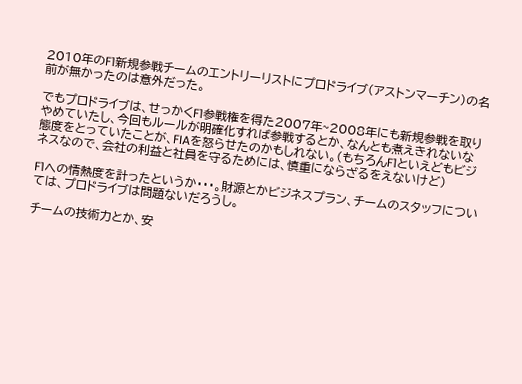2010年のF1新規参戦チームのエントリーリストにプロドライブ(アストンマーチン)の名前が無かったのは意外だった。

でもプロドライブは、せっかくF1参戦権を得た2007年~2008年にも新規参戦を取りやめていたし、今回もルールが明確化すれば参戦するとか、なんとも煮えきれないな態度をとっていたことが、FIAを怒らせたのかもしれない。(もちろんF1といえどもビジネスなので、会社の利益と社員を守るためには、慎重にならざるをえないけど)

F1への情熱度を計ったというか・・・。財源とかビジネスプラン、チームのスタッフについては、プロドライブは問題ないだろうし。

チームの技術力とか、安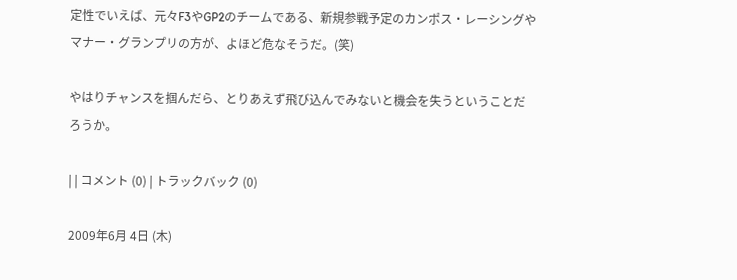定性でいえば、元々F3やGP2のチームである、新規参戦予定のカンポス・レーシングやマナー・グランプリの方が、よほど危なそうだ。(笑)

やはりチャンスを掴んだら、とりあえず飛び込んでみないと機会を失うということだろうか。

| | コメント (0) | トラックバック (0)

2009年6月 4日 (木)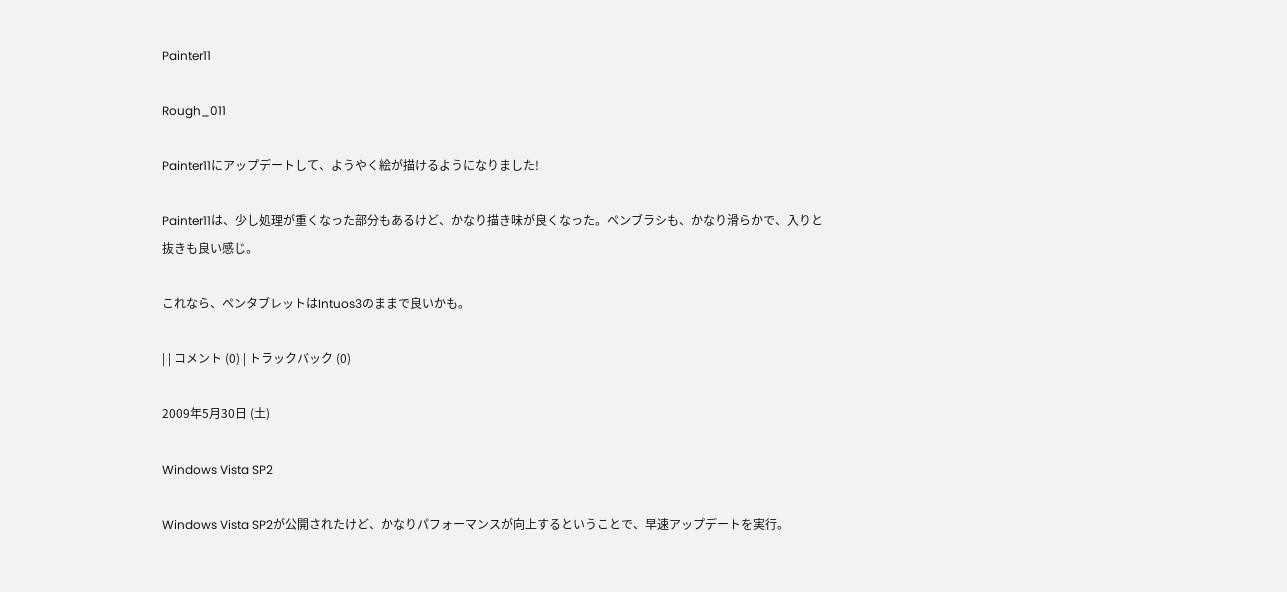Painter11

Rough_011

Painter11にアップデートして、ようやく絵が描けるようになりました!

Painter11は、少し処理が重くなった部分もあるけど、かなり描き味が良くなった。ペンブラシも、かなり滑らかで、入りと抜きも良い感じ。

これなら、ペンタブレットはIntuos3のままで良いかも。

| | コメント (0) | トラックバック (0)

2009年5月30日 (土)

Windows Vista SP2

Windows Vista SP2が公開されたけど、かなりパフォーマンスが向上するということで、早速アップデートを実行。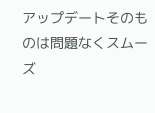アップデートそのものは問題なくスムーズ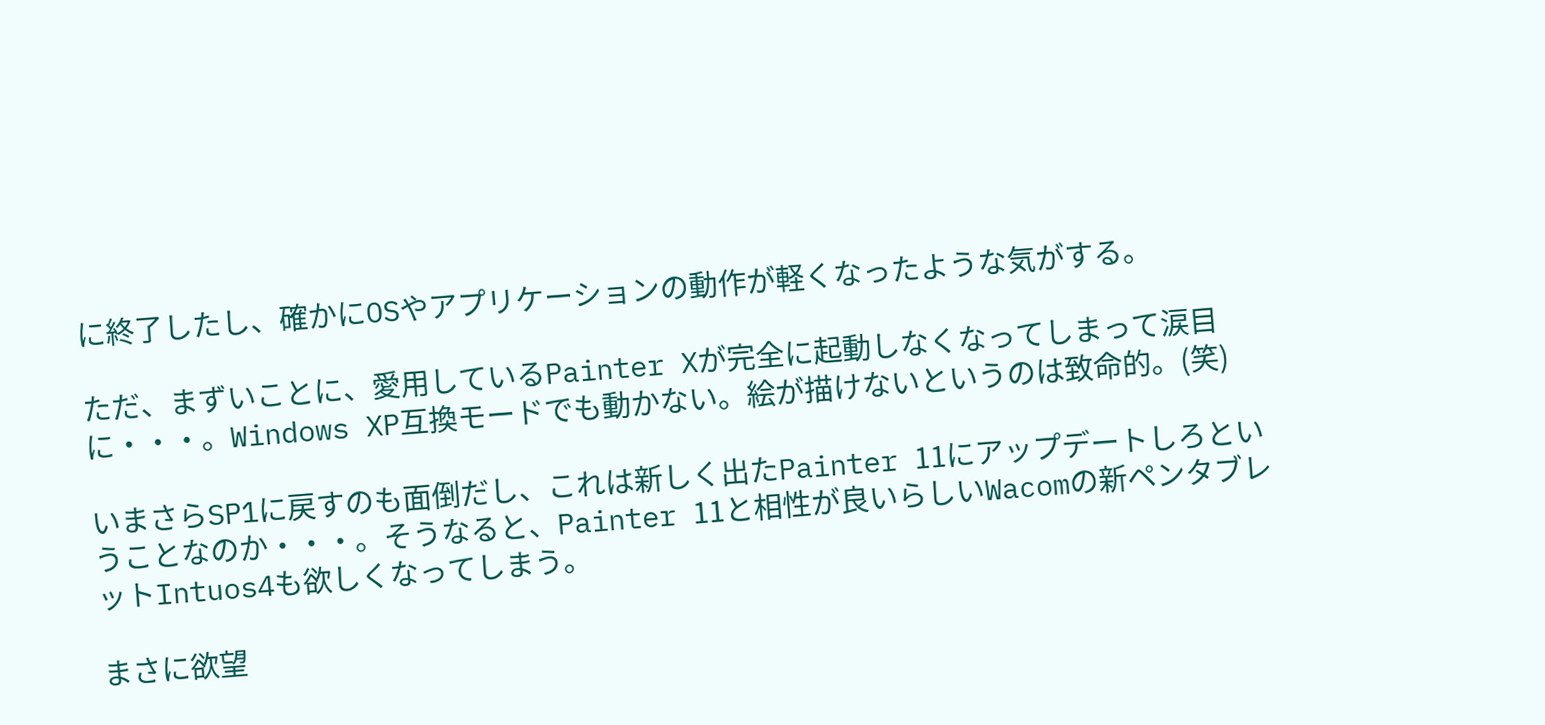に終了したし、確かにOSやアプリケーションの動作が軽くなったような気がする。

ただ、まずいことに、愛用しているPainter Xが完全に起動しなくなってしまって涙目に・・・。Windows XP互換モードでも動かない。絵が描けないというのは致命的。(笑)

いまさらSP1に戻すのも面倒だし、これは新しく出たPainter 11にアップデートしろということなのか・・・。そうなると、Painter 11と相性が良いらしいWacomの新ペンタブレットIntuos4も欲しくなってしまう。

まさに欲望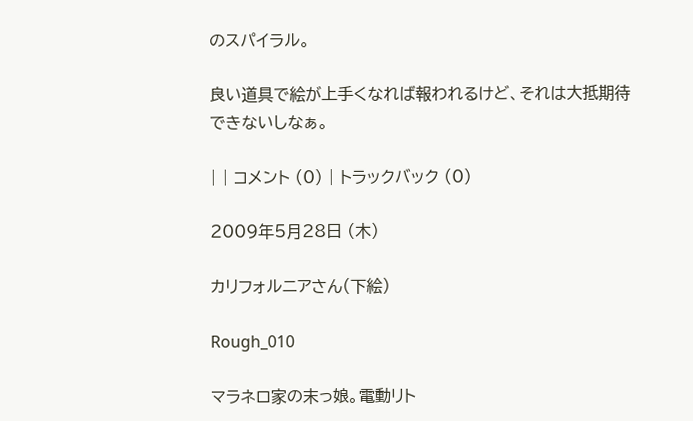のスパイラル。

良い道具で絵が上手くなれば報われるけど、それは大抵期待できないしなぁ。

| | コメント (0) | トラックバック (0)

2009年5月28日 (木)

カリフォルニアさん(下絵)

Rough_010

マラネロ家の末っ娘。電動リト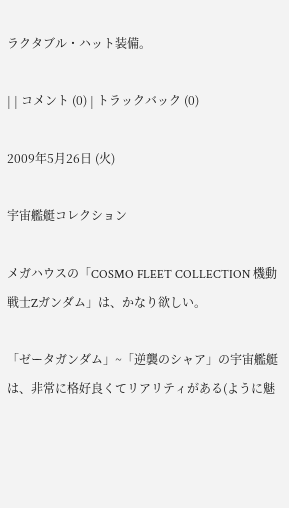ラクタブル・ハット装備。

| | コメント (0) | トラックバック (0)

2009年5月26日 (火)

宇宙艦艇コレクション

メガハウスの「COSMO FLEET COLLECTION 機動戦士Zガンダム」は、かなり欲しい。

「ゼータガンダム」~「逆襲のシャア」の宇宙艦艇は、非常に格好良くてリアリティがある(ように魅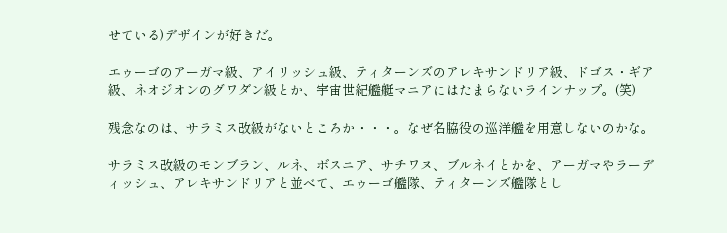せている)デザインが好きだ。

エゥーゴのアーガマ級、アイリッシュ級、ティターンズのアレキサンドリア級、ドゴス・ギア級、ネオジオンのグワダン級とか、宇宙世紀艦艇マニアにはたまらないラインナップ。(笑)

残念なのは、サラミス改級がないところか・・・。なぜ名脇役の巡洋艦を用意しないのかな。

サラミス改級のモンブラン、ルネ、ボスニア、サチワヌ、ブルネイとかを、アーガマやラーディッシュ、アレキサンドリアと並べて、エゥーゴ艦隊、ティターンズ艦隊とし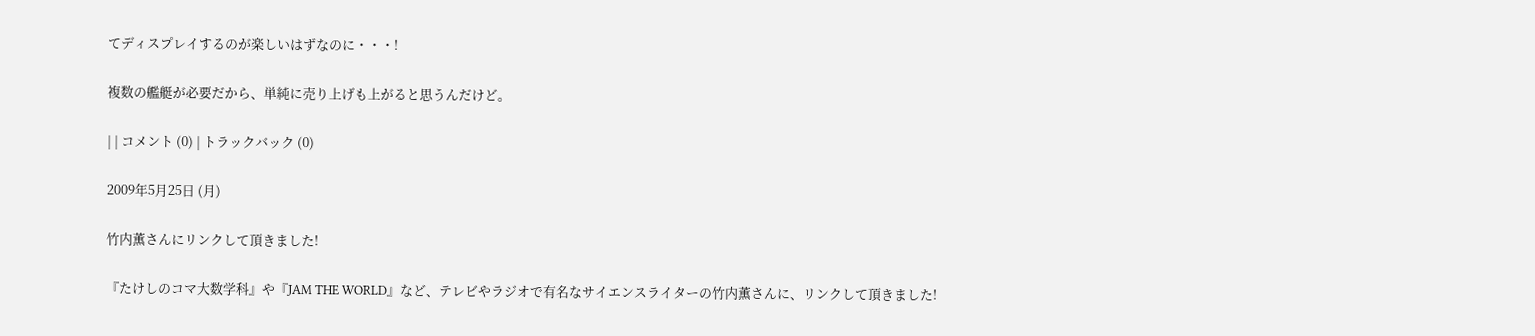てディスプレイするのが楽しいはずなのに・・・!

複数の艦艇が必要だから、単純に売り上げも上がると思うんだけど。

| | コメント (0) | トラックバック (0)

2009年5月25日 (月)

竹内薫さんにリンクして頂きました!

『たけしのコマ大数学科』や『JAM THE WORLD』など、テレビやラジオで有名なサイエンスライターの竹内薫さんに、リンクして頂きました!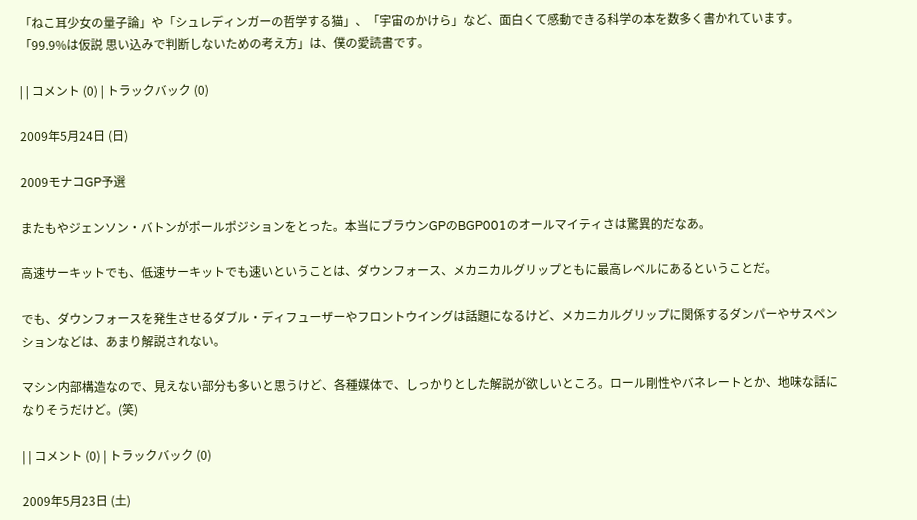「ねこ耳少女の量子論」や「シュレディンガーの哲学する猫」、「宇宙のかけら」など、面白くて感動できる科学の本を数多く書かれています。「99.9%は仮説 思い込みで判断しないための考え方」は、僕の愛読書です。

| | コメント (0) | トラックバック (0)

2009年5月24日 (日)

2009モナコGP予選

またもやジェンソン・バトンがポールポジションをとった。本当にブラウンGPのBGP001のオールマイティさは驚異的だなあ。

高速サーキットでも、低速サーキットでも速いということは、ダウンフォース、メカニカルグリップともに最高レベルにあるということだ。

でも、ダウンフォースを発生させるダブル・ディフューザーやフロントウイングは話題になるけど、メカニカルグリップに関係するダンパーやサスペンションなどは、あまり解説されない。

マシン内部構造なので、見えない部分も多いと思うけど、各種媒体で、しっかりとした解説が欲しいところ。ロール剛性やバネレートとか、地味な話になりそうだけど。(笑)

| | コメント (0) | トラックバック (0)

2009年5月23日 (土)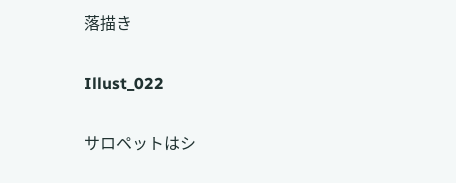落描き

Illust_022

サロペットはシ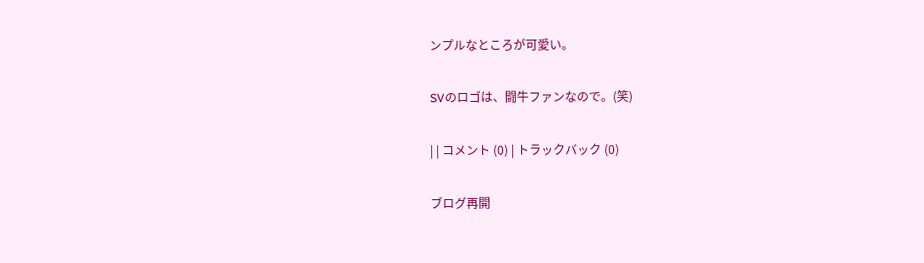ンプルなところが可愛い。

SVのロゴは、闘牛ファンなので。(笑)

| | コメント (0) | トラックバック (0)

ブログ再開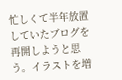忙しくて半年放置していたブログを再開しようと思う。イラストを増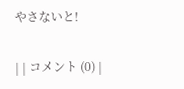やさないと!

| | コメント (0) |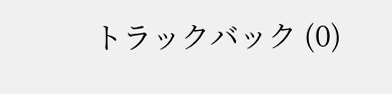トラックバック (0)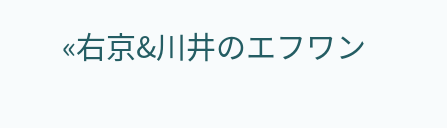«右京&川井のエフワン